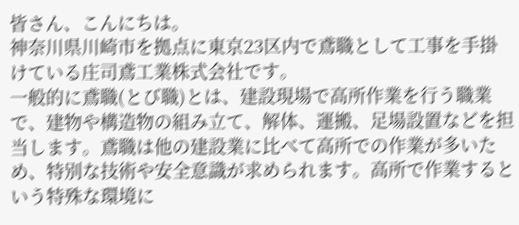皆さん、こんにちは。
神奈川県川崎市を拠点に東京23区内で鳶職として工事を手掛けている庄司鳶工業株式会社です。
一般的に鳶職(とび職)とは、建設現場で高所作業を行う職業で、建物や構造物の組み立て、解体、運搬、足場設置などを担当します。鳶職は他の建設業に比べて高所での作業が多いため、特別な技術や安全意識が求められます。高所で作業するという特殊な環境に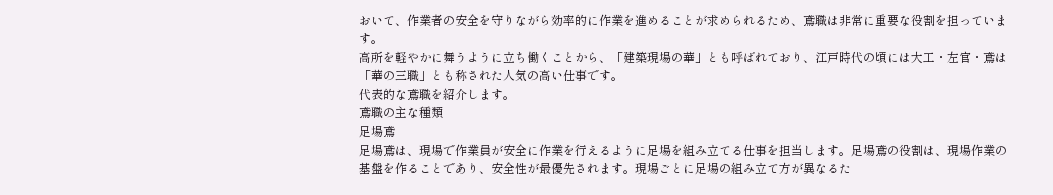おいて、作業者の安全を守りながら効率的に作業を進めることが求められるため、鳶職は非常に重要な役割を担っています。
高所を軽やかに舞うように立ち働くことから、「建築現場の華」とも呼ばれており、江戸時代の頃には大工・左官・鳶は「華の三職」とも称された人気の高い仕事です。
代表的な鳶職を紹介します。
鳶職の主な種類
足場鳶
足場鳶は、現場で作業員が安全に作業を行えるように足場を組み立てる仕事を担当します。足場鳶の役割は、現場作業の基盤を作ることであり、安全性が最優先されます。現場ごとに足場の組み立て方が異なるた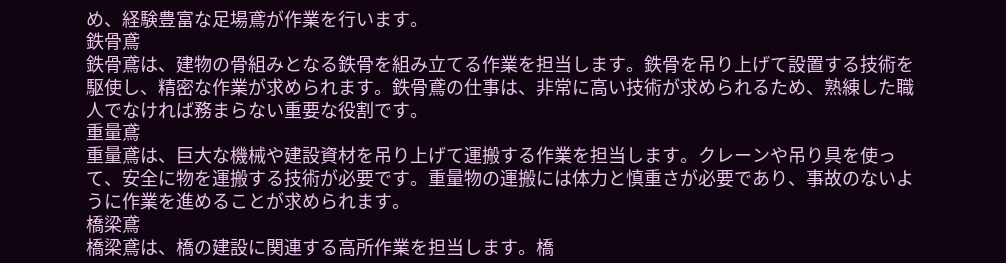め、経験豊富な足場鳶が作業を行います。
鉄骨鳶
鉄骨鳶は、建物の骨組みとなる鉄骨を組み立てる作業を担当します。鉄骨を吊り上げて設置する技術を駆使し、精密な作業が求められます。鉄骨鳶の仕事は、非常に高い技術が求められるため、熟練した職人でなければ務まらない重要な役割です。
重量鳶
重量鳶は、巨大な機械や建設資材を吊り上げて運搬する作業を担当します。クレーンや吊り具を使って、安全に物を運搬する技術が必要です。重量物の運搬には体力と慎重さが必要であり、事故のないように作業を進めることが求められます。
橋梁鳶
橋梁鳶は、橋の建設に関連する高所作業を担当します。橋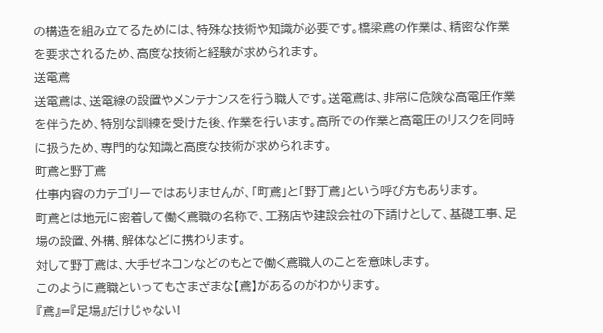の構造を組み立てるためには、特殊な技術や知識が必要です。橋梁鳶の作業は、精密な作業を要求されるため、高度な技術と経験が求められます。
送電鳶
送電鳶は、送電線の設置やメンテナンスを行う職人です。送電鳶は、非常に危険な高電圧作業を伴うため、特別な訓練を受けた後、作業を行います。高所での作業と高電圧のリスクを同時に扱うため、専門的な知識と高度な技術が求められます。
町鳶と野丁鳶
仕事内容のカテゴリーではありませんが、「町鳶」と「野丁鳶」という呼び方もあります。
町鳶とは地元に密着して働く鳶職の名称で、工務店や建設会社の下請けとして、基礎工事、足場の設置、外構、解体などに携わります。
対して野丁鳶は、大手ゼネコンなどのもとで働く鳶職人のことを意味します。
このように鳶職といってもさまざまな【鳶】があるのがわかります。
『鳶』=『足場』だけじゃない!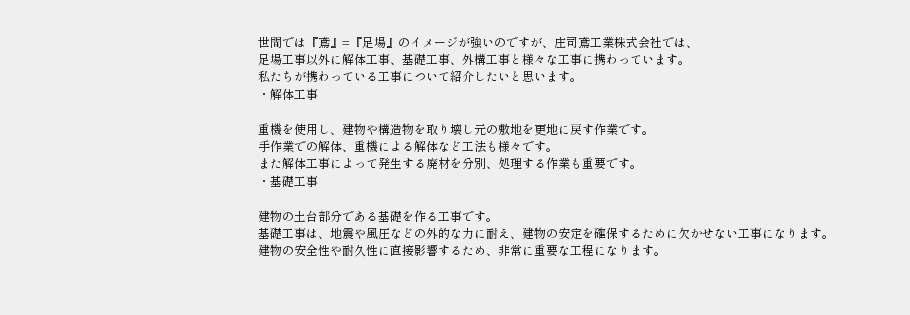世間では『鳶』=『足場』のイメージが強いのですが、庄司鳶工業株式会社では、
足場工事以外に解体工事、基礎工事、外構工事と様々な工事に携わっています。
私たちが携わっている工事について紹介したいと思います。
・解体工事

重機を使用し、建物や構造物を取り壊し元の敷地を更地に戻す作業です。
手作業での解体、重機による解体など工法も様々です。
また解体工事によって発生する廃材を分別、処理する作業も重要です。
・基礎工事

建物の土台部分である基礎を作る工事です。
基礎工事は、地震や風圧などの外的な力に耐え、建物の安定を確保するために欠かせない工事になります。
建物の安全性や耐久性に直接影響するため、非常に重要な工程になります。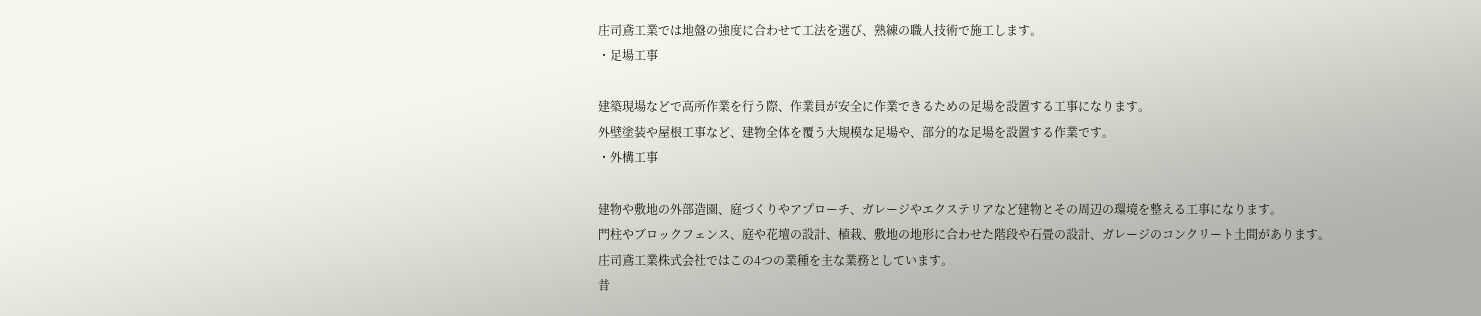庄司鳶工業では地盤の強度に合わせて工法を選び、熟練の職人技術で施工します。
・足場工事

建築現場などで高所作業を行う際、作業員が安全に作業できるための足場を設置する工事になります。
外壁塗装や屋根工事など、建物全体を覆う大規模な足場や、部分的な足場を設置する作業です。
・外構工事

建物や敷地の外部造園、庭づくりやアプローチ、ガレージやエクステリアなど建物とその周辺の環境を整える工事になります。
門柱やブロックフェンス、庭や花壇の設計、植栽、敷地の地形に合わせた階段や石畳の設計、ガレージのコンクリート土間があります。
庄司鳶工業株式会社ではこの4つの業種を主な業務としています。
昔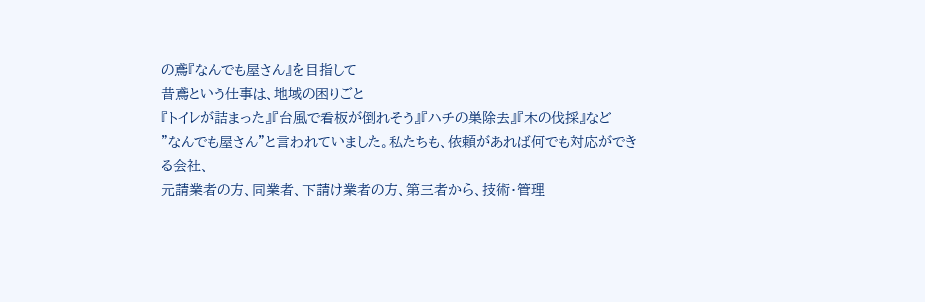の鳶『なんでも屋さん』を目指して
昔鳶という仕事は、地域の困りごと
『トイレが詰まった』『台風で看板が倒れそう』『ハチの巣除去』『木の伐採』など
”なんでも屋さん”と言われていました。私たちも、依頼があれば何でも対応ができる会社、
元請業者の方、同業者、下請け業者の方、第三者から、技術・管理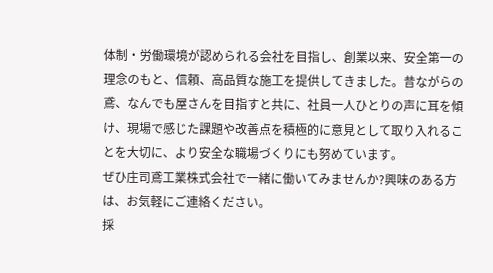体制・労働環境が認められる会社を目指し、創業以来、安全第一の理念のもと、信頼、高品質な施工を提供してきました。昔ながらの鳶、なんでも屋さんを目指すと共に、社員一人ひとりの声に耳を傾け、現場で感じた課題や改善点を積極的に意見として取り入れることを大切に、より安全な職場づくりにも努めています。
ぜひ庄司鳶工業株式会社で一緒に働いてみませんか?興味のある方は、お気軽にご連絡ください。
採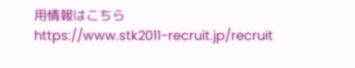用情報はこちら
https://www.stk2011-recruit.jp/recruit